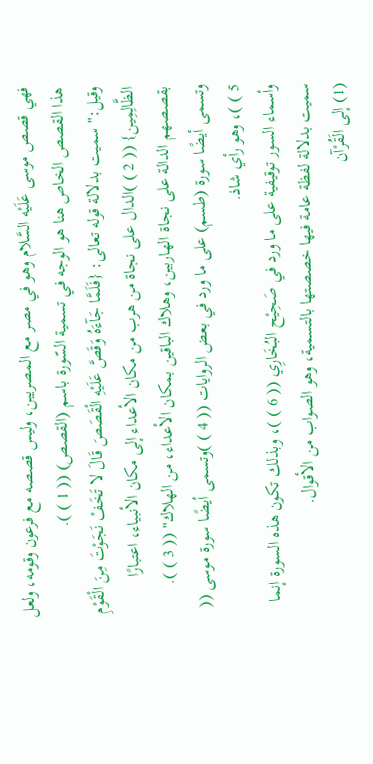فهي قصص موسى عَلَيْه السَّلام وهو في مصر مع المصريين، وليس قصصه مع فرعون وقومه، ولعل هذا القصص الخاص هنا هو الوجه في تسمية السّورة باسم (القصص) (( 1 ) ).
وقيل:"سميت بدلالة قوله تعالى: {فَلَمَّا جَآءَهُ وَقَصَّ عَلَيْهِ الْقَصَصَ قَالَ لا تَخَفْ نَجَوْتَ مِنَ الْقَوْمِ الظَّالِمِين} (( 2 ) )الدال على نجاة من هرب من مكان الأعداء إلى مكان الأنبياء، اعتبارًا بقصصهم الدالة على نجاة الهاربين، وهلاك الباقين بمكان الأعداء، من الهلاك" (( 3 ) ).
وتسمى أيضًا سورة (طسم) على ما ورد في بعض الروايات (( 4 ) )وتسمى أيضًا سورة موسى (( 5 ) )، وهو رأي شاذ.
وأسماء السور توقيفية على ما ورد في صَحِيْح البُخَارِي (( 6 ) )، وبذلك تكون هذه السورة إنما سميت بدلالة لفظة عامة فيها خصصتها بالتسمية، وهو الصواب من الأقوال.
(1) إلى الَقُرْآن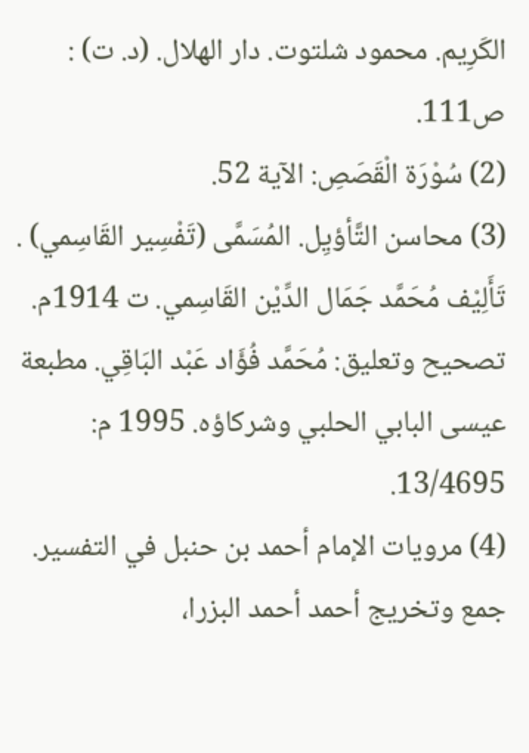الكَرِيم. محمود شلتوت. دار الهلال. (د. ت) : ص111.
(2) سُوْرَة الْقَصَصِ: الآية 52.
(3) محاسن التَّأؤيِل. المُسَمَّى (تَفْسِير القَاسِمي) . تَأَلِيْف مُحَمَّد جَمَال الدِّيْن القَاسِمي. ت 1914م. تصحيح وتعليق: مُحَمَّد فُؤَاد عَبْد البَاقِي. مطبعة عيسى البابي الحلبي وشركاؤه. 1995 م: 13/4695.
(4) مرويات الإمام أحمد بن حنبل في التفسير. جمع وتخريج أحمد أحمد البزرا،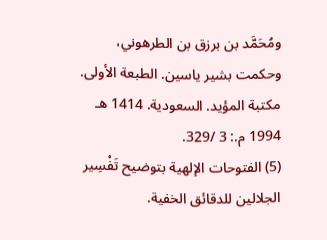ومُحَمَّد بن برزق بن الطرهوني، وحكمت بشير ياسين. الطبعة الأولى. مكتبة المؤيد. السعودية. 1414 هـ 1994 م.: 3 /329.
(5) الفتوحات الإلهية بتوضيح تَفْسِير الجلالين للدقائق الخفية.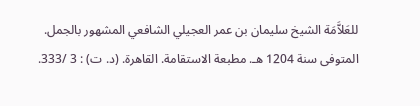للعَلاَّمَة الشيخ سليمان بن عمر العجيلي الشافعي المشهور بالجمل. المتوفى سنة 1204 هـ. مطبعة الاستقامة. القاهرة. (د. ت) : 3 /333.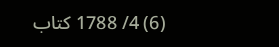(6) 4/ 1788 كتاب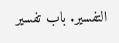التفسير. باب تفسير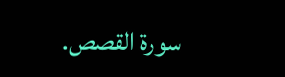سورة القصص.